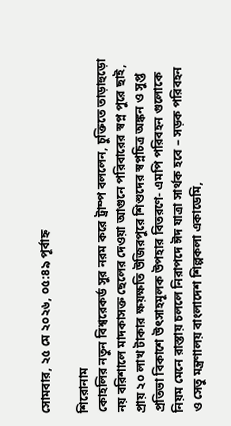সোমবার, ২৫ মে ২০২৬, ০৫:৪৯ পূর্বাহ্ন

শিরোনাম
কোহলির নতুন বিশ্বরেকর্ড সুর নরম করে ট্রাম্প বললেন, চুক্তিতে তাড়াহুড়ো নয় বরিশালে মাদকাসক্ত ছেলের দেওয়া আগুনে পরিবারের স্বপ্ন পুরে ছাই, প্রায় ২০ লাখ টাকার ক্ষয়ক্ষতি উজিরপুরে শিশুদের স্বপ্নচিত্র অঙ্কন ও সুপ্ত প্রতিভা বিকাশে উৎসাহমূলক উপহার বিতরণে- এমপি পরিবহন গুলোকে নিয়ম মেনে রাস্তায় চললে নিরাপদে ঈদ যাত্রা সার্থক হবে – সড়ক পরিবহন ও সেতু মন্ত্রণালয় বাংলাদেশ শিল্পকলা একাডেমি,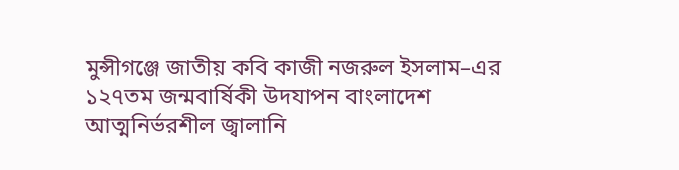মুন্সীগঞ্জে জাতীয় কবি কাজী নজরুল ইসলাম–এর ১২৭তম জন্মবার্ষিকী উদযাপন বাংলাদেশ আত্মনির্ভরশীল জ্বালানি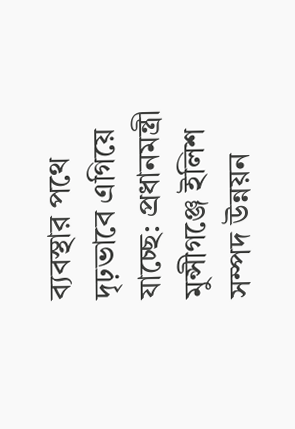ব্যবস্থার পথে দৃঢ়ভাবে এগিয়ে যাচ্ছে: প্রধানমন্ত্রী মুন্সীগঞ্জে ইলিশ সম্পদ উন্নয়ন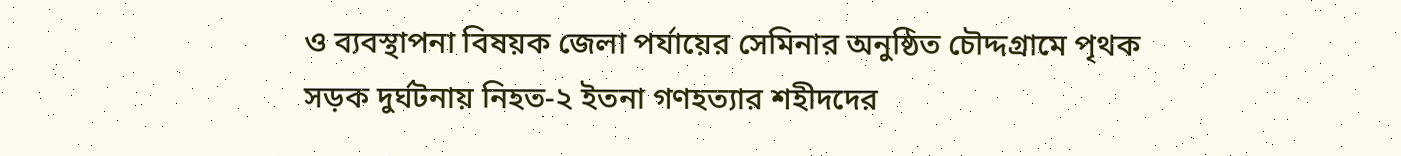ও ব্যবস্থাপনা বিষয়ক জেলা পর্যায়ের সেমিনার অনুষ্ঠিত চৌদ্দগ্রামে পৃথক সড়ক দুর্ঘটনায় নিহত-২ ইতনা গণহত্যার শহীদদের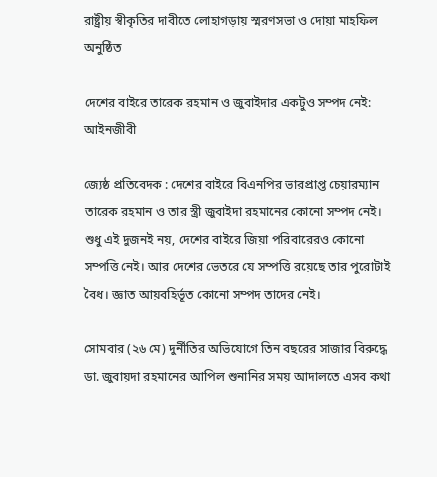রাষ্ট্রীয় স্বীকৃতির দাবীতে লোহাগড়ায় স্মরণসভা ও দোয়া মাহফিল অনুষ্ঠিত

দেশের বাইরে তারেক রহমান ও জুবাইদার একটুও সম্পদ নেই: আইনজীবী

জ্যেষ্ঠ প্রতিবেদক : দেশের বাইরে বিএনপির ভারপ্রাপ্ত চেয়ারম্যান তারেক রহমান ও তার স্ত্রী জুবাইদা রহমানের কোনো সম্পদ নেই। শুধু এই দুজনই নয়, দেশের বাইরে জিয়া পরিবারেরও কোনো সম্পত্তি নেই। আর দেশের ভেতরে যে সম্পত্তি রয়েছে তার পুরোটাই বৈধ। জ্ঞাত আয়বহির্ভূত কোনো সম্পদ তাদের নেই।

সোমবার (২৬ মে) দুর্নীতির অভিযোগে তিন বছরের সাজার বিরুদ্ধে ডা. জুবায়দা রহমানের আপিল শুনানির সময় আদালতে এসব কথা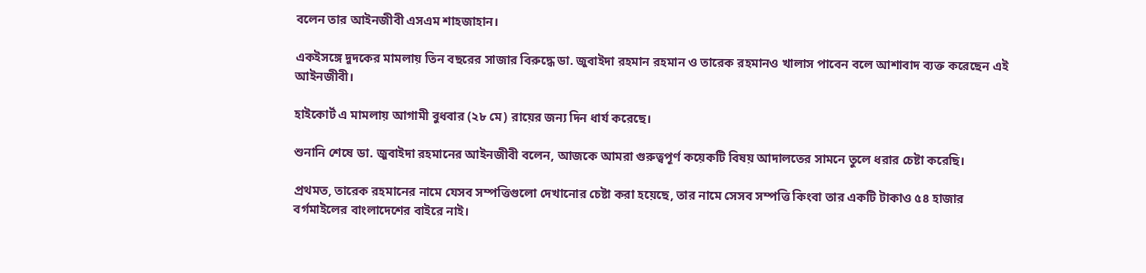বলেন তার আইনজীবী এসএম শাহজাহান।

একইসঙ্গে দুদকের মামলায় তিন বছরের সাজার বিরুদ্ধে ডা. জুবাইদা রহমান রহমান ও তারেক রহমানও খালাস পাবেন বলে আশাবাদ ব্যক্ত করেছেন এই আইনজীবী।

হাইকোর্ট এ মামলায় আগামী বুধবার (২৮ মে) রায়ের জন্য দিন ধার্য করেছে।

শুনানি শেষে ডা. জুবাইদা রহমানের আইনজীবী বলেন, আজকে আমরা গুরুত্বপূর্ণ কয়েকটি বিষয় আদালতের সামনে তুলে ধরার চেষ্টা করেছি।

প্রথমত, তারেক রহমানের নামে যেসব সম্পত্তিগুলো দেখানোর চেষ্টা করা হয়েছে, তার নামে সেসব সম্পত্তি কিংবা তার একটি টাকাও ৫৪ হাজার বর্গমাইলের বাংলাদেশের বাইরে নাই।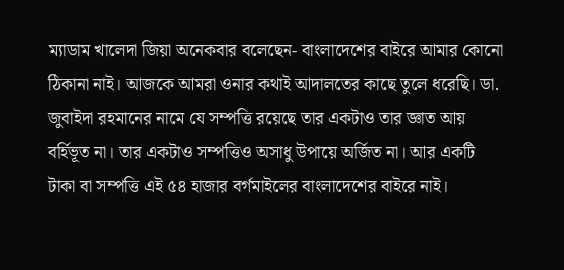ম্যাডাম খালেদা জিয়া অনেকবার বলেছেন- বাংলাদেশের বাইরে আমার কোনো ঠিকানা নাই। আজকে আমরা ওনার কথাই আদালতের কাছে তুলে ধরেছি। ডা. জুবাইদা রহমানের নামে যে সম্পত্তি রয়েছে তার একটাও তার জ্ঞাত আয় বর্হিভূত না। তার একটাও সম্পত্তিও অসাধু উপায়ে অর্জিত না। আর একটি টাকা বা সম্পত্তি এই ৫৪ হাজার বর্গমাইলের বাংলাদেশের বাইরে নাই।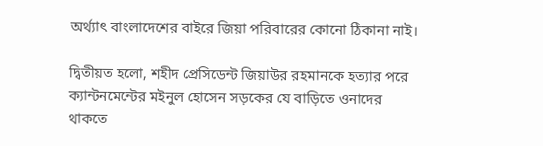অর্থ্যাৎ বাংলাদেশের বাইরে জিয়া পরিবারের কোনো ঠিকানা নাই।

দ্বিতীয়ত হলো, শহীদ প্রেসিডেন্ট জিয়াউর রহমানকে হত্যার পরে ক্যান্টনমেন্টের মইনুল হোসেন সড়কের যে বাড়িতে ওনাদের থাকতে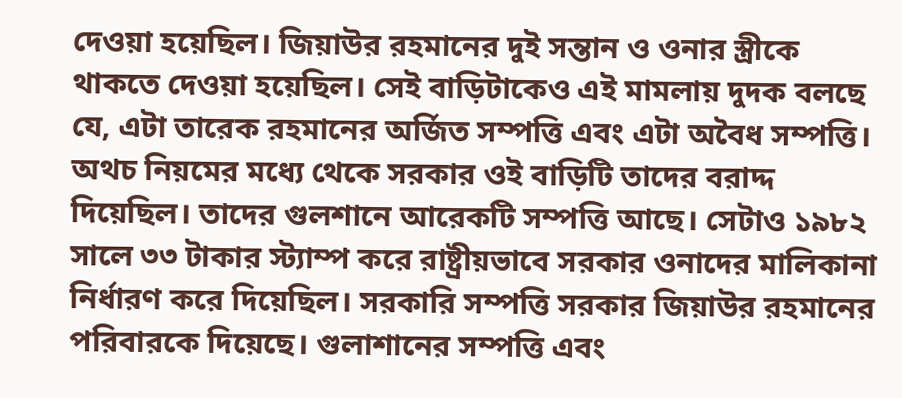দেওয়া হয়েছিল। জিয়াউর রহমানের দুই সন্তান ও ওনার স্ত্রীকে থাকতে দেওয়া হয়েছিল। সেই বাড়িটাকেও এই মামলায় দুদক বলছে যে, এটা তারেক রহমানের অর্জিত সম্পত্তি এবং এটা অবৈধ সম্পত্তি। অথচ নিয়মের মধ্যে থেকে সরকার ওই বাড়িটি তাদের বরাদ্দ দিয়েছিল। তাদের গুলশানে আরেকটি সম্পত্তি আছে। সেটাও ১৯৮২ সালে ৩৩ টাকার স্ট্যাম্প করে রাষ্ট্রীয়ভাবে সরকার ওনাদের মালিকানা নির্ধারণ করে দিয়েছিল। সরকারি সম্পত্তি সরকার জিয়াউর রহমানের পরিবারকে দিয়েছে। গুলাশানের সম্পত্তি এবং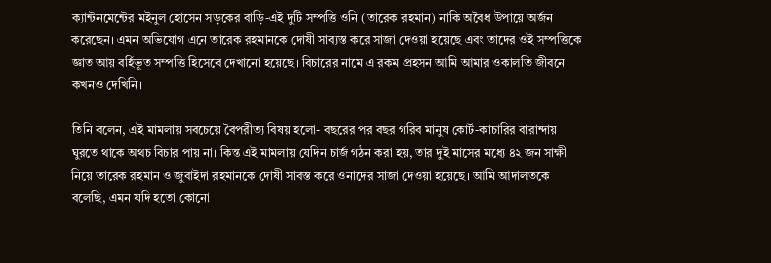ক্যান্টনমেন্টের মইনুল হোসেন সড়কের বাড়ি-এই দুটি সম্পত্তি ওনি (তারেক রহমান) নাকি অবৈধ উপায়ে অর্জন করেছেন। এমন অভিযোগ এনে তারেক রহমানকে দোষী সাব্যস্ত করে সাজা দেওয়া হয়েছে এবং তাদের ওই সম্পত্তিকে জ্ঞাত আয় বর্হিভূত সম্পত্তি হিসেবে দেখানো হয়েছে। বিচারের নামে এ রকম প্রহসন আমি আমার ওকালতি জীবনে কখনও দেখিনি।

তিনি বলেন, এই মামলায় সবচেয়ে বৈপরীত্য বিষয় হলো- বছরের পর বছর গরিব মানুষ কোর্ট-কাচারির বারান্দায় ঘুরতে থাকে অথচ বিচার পায় না। কিন্ত এই মামলায় যেদিন চার্জ গঠন করা হয়, তার দুই মাসের মধ্যে ৪২ জন সাক্ষী নিয়ে তারেক রহমান ও জুবাইদা রহমানকে দোষী সাবস্ত করে ওনাদের সাজা দেওয়া হয়েছে। আমি আদালতকে বলেছি, এমন যদি হতো কোনো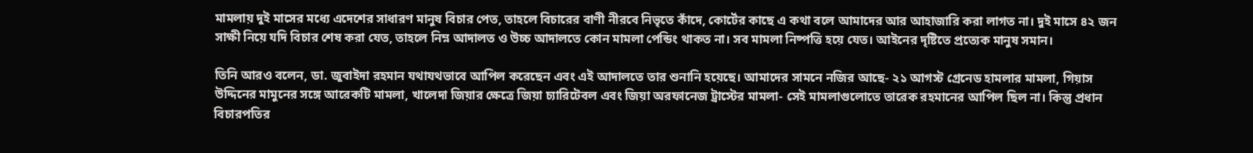মামলায় দুই মাসের মধ্যে এদেশের সাধারণ মানুষ বিচার পেত, তাহলে বিচারের বাণী নীরবে নিভৃতে কাঁদে, কোর্টের কাছে এ কথা বলে আমাদের আর আহাজারি করা লাগত না। দুই মাসে ৪২ জন সাক্ষী নিয়ে যদি বিচার শেষ করা যেত, তাহলে নিম্ন আদালত ও উচ্চ আদালতে কোন মামলা পেন্ডিং থাকত না। সব মামলা নিষ্পত্তি হয়ে যেত। আইনের দৃষ্টিতে প্রত্যেক মানুষ সমান।

তিনি আরও বলেন, ডা. জুবাইদা রহমান যথাযথভাবে আপিল করেছেন এবং এই আদালতে তার শুনানি হয়েছে। আমাদের সামনে নজির আছে- ২১ আগস্ট গ্রেনেড হামলার মামলা, গিয়াস উদ্দিনের মামুনের সঙ্গে আরেকটি মামলা, খালেদা জিয়ার ক্ষেত্রে জিয়া চ্যারিটেবল এবং জিয়া অরফানেজ ট্রাস্টের মামলা- সেই মামলাগুলোতে তারেক রহমানের আপিল ছিল না। কিন্তু প্রধান বিচারপতির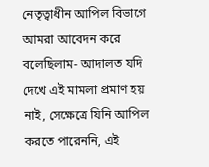নেতৃত্বাধীন আপিল বিভাগে আমরা আবেদন করে বলেছিলাম- আদালত যদি দেখে এই মামলা প্রমাণ হয় নাই, সেক্ষেত্রে যিনি আপিল করতে পারেননি, এই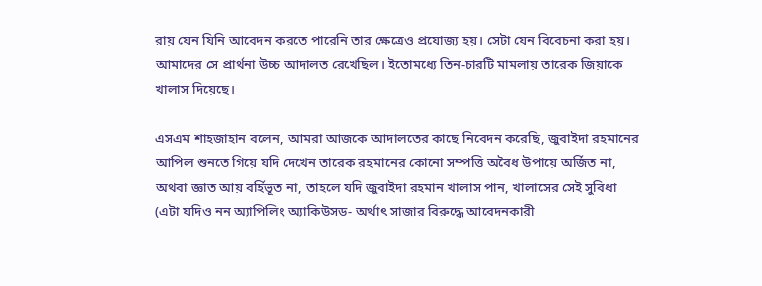রায় যেন যিনি আবেদন করতে পারেনি তার ক্ষেত্রেও প্রযোজ্য হয়। সেটা যেন বিবেচনা করা হয়। আমাদের সে প্রার্থনা উচ্চ আদালত রেখেছিল। ইতোমধ্যে তিন-চারটি মামলায় তারেক জিয়াকে খালাস দিয়েছে।

এসএম শাহজাহান বলেন, আমরা আজকে আদালতের কাছে নিবেদন করেছি, জুবাইদা রহমানের আপিল শুনতে গিয়ে যদি দেখেন তারেক রহমানের কোনো সম্পত্তি অবৈধ উপায়ে অর্জিত না, অথবা জ্ঞাত আয় বর্হিভূত না, তাহলে যদি জুবাইদা রহমান খালাস পান, খালাসের সেই সুবিধা (এটা যদিও নন অ্যাপিলিং অ্যাকিউসড- অর্থাৎ সাজার বিরুদ্ধে আবেদনকারী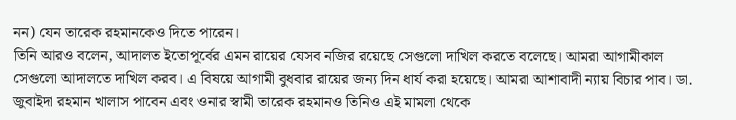নন) যেন তারেক রহমানকেও দিতে পারেন।
তিনি আরও বলেন, আদালত ইতোপূর্বের এমন রায়ের যেসব নজির রয়েছে সেগুলো দাখিল করতে বলেছে। আমরা আগামীকাল সেগুলো আদালতে দাখিল করব। এ বিষয়ে আগামী বুধবার রায়ের জন্য দিন ধার্য করা হয়েছে। আমরা আশাবাদী ন্যায় বিচার পাব। ডা. জুবাইদা রহমান খালাস পাবেন এবং ওনার স্বামী তারেক রহমানও তিনিও এই মামলা থেকে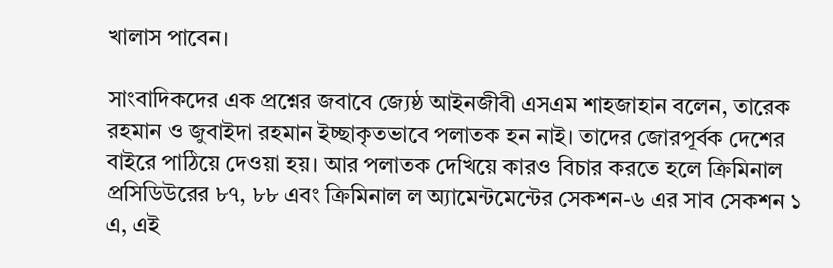খালাস পাবেন।

সাংবাদিকদের এক প্রশ্নের জবাবে জ্যেষ্ঠ আইনজীবী এসএম শাহজাহান বলেন, তারেক রহমান ও জুবাইদা রহমান ইচ্ছাকৃতভাবে পলাতক হন নাই। তাদের জোরপূর্বক দেশের বাইরে পাঠিয়ে দেওয়া হয়। আর পলাতক দেখিয়ে কারও বিচার করতে হলে ক্রিমিনাল প্রসিডিউরের ৮৭, ৮৮ এবং ক্রিমিনাল ল অ্যামেন্টমেন্টের সেকশন-৬ এর সাব সেকশন ১ এ, এই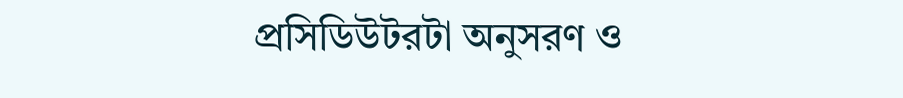প্রসিডিউটরটা অনুসরণ ও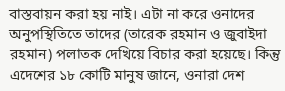বাস্তবায়ন করা হয় নাই। এটা না করে ওনাদের অনুপস্থিতিতে তাদের (তারেক রহমান ও জুবাইদা রহমান) পলাতক দেখিয়ে বিচার করা হয়েছে। কিন্তু এদেশের ১৮ কোটি মানুষ জানে, ওনারা দেশ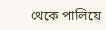থেকে পালিয়ে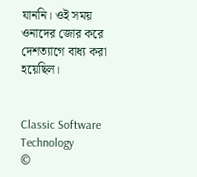যাননি। ওই সময় ওনাদের জোর করে দেশত্যাগে বাধ্য করা হয়েছিল।


Classic Software Technology
©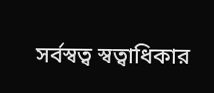সর্বস্বত্ব স্বত্বাধিকার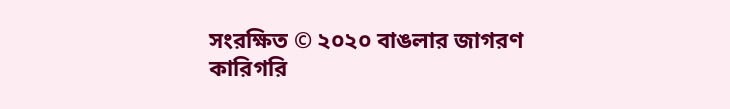সংরক্ষিত © ২০২০ বাঙলার জাগরণ
কারিগরি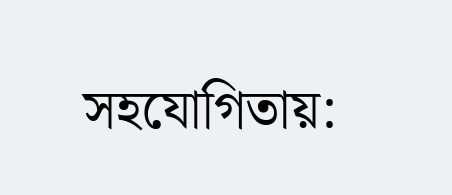সহযোগিতায়: